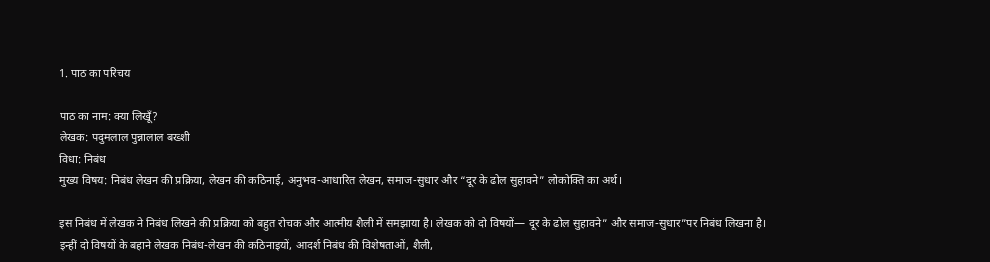1. पाठ का परिचय

पाठ का नाम: क्या लिखूँ?
लेखक: पदुमलाल पुन्नालाल बख्शी
विधा: निबंध
मुख्य विषय: निबंध लेखन की प्रक्रिया, लेखन की कठिनाई, अनुभव-आधारित लेखन, समाज-सुधार और “दूर के ढोल सुहावने” लोकोक्ति का अर्थ।

इस निबंध में लेखक ने निबंध लिखने की प्रक्रिया को बहुत रोचक और आत्मीय शैली में समझाया है। लेखक को दो विषयों— दूर के ढोल सुहावने” और समाज-सुधार”पर निबंध लिखना है। इन्हीं दो विषयों के बहाने लेखक निबंध-लेखन की कठिनाइयों, आदर्श निबंध की विशेषताओं, शैली,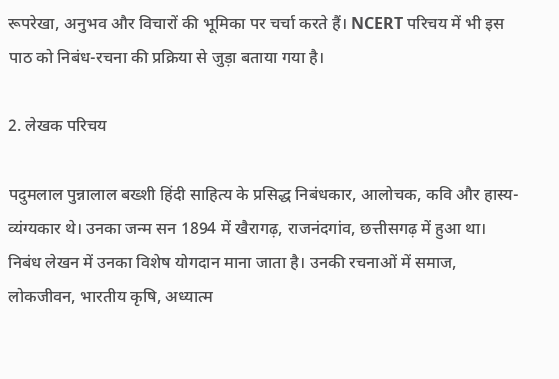रूपरेखा, अनुभव और विचारों की भूमिका पर चर्चा करते हैं। NCERT परिचय में भी इस पाठ को निबंध-रचना की प्रक्रिया से जुड़ा बताया गया है।

2. लेखक परिचय

पदुमलाल पुन्नालाल बख्शी हिंदी साहित्य के प्रसिद्ध निबंधकार, आलोचक, कवि और हास्य-व्यंग्यकार थे। उनका जन्म सन 1894 में खैरागढ़, राजनंदगांव, छत्तीसगढ़ में हुआ था। निबंध लेखन में उनका विशेष योगदान माना जाता है। उनकी रचनाओं में समाज, लोकजीवन, भारतीय कृषि, अध्यात्म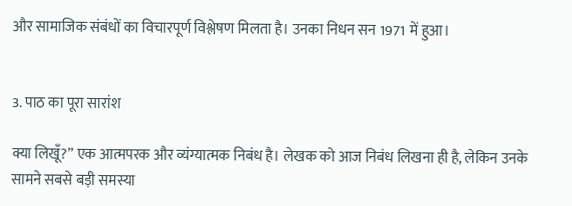और सामाजिक संबंधों का विचारपूर्ण विश्लेषण मिलता है। उनका निधन सन 1971 में हुआ।


3. पाठ का पूरा सारांश

क्या लिखूँ?” एक आत्मपरक और व्यंग्यात्मक निबंध है। लेखक को आज निबंध लिखना ही है, लेकिन उनके सामने सबसे बड़ी समस्या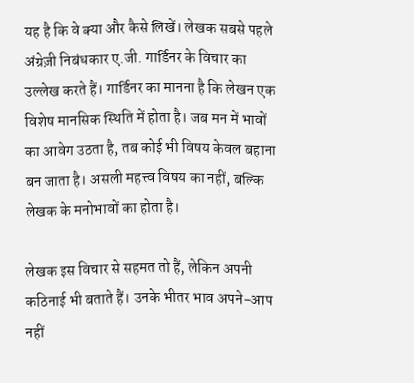यह है कि वे क्या और कैसे लिखें। लेखक सबसे पहले अंग्रेज़ी निबंधकार ए.जी. गार्डिनर के विचार का उल्लेख करते हैं। गार्डिनर का मानना है कि लेखन एक विशेष मानसिक स्थिति में होता है। जब मन में भावों का आवेग उठता है, तब कोई भी विषय केवल बहाना बन जाता है। असली महत्त्व विषय का नहीं, बल्कि लेखक के मनोभावों का होता है।

लेखक इस विचार से सहमत तो हैं, लेकिन अपनी कठिनाई भी बताते हैं। उनके भीतर भाव अपने-आप नहीं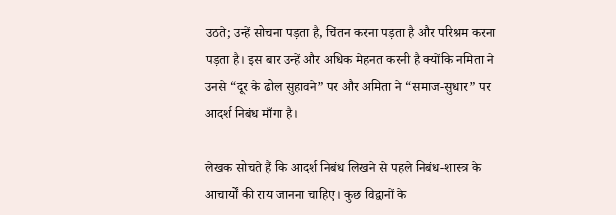उठते; उन्हें सोचना पड़ता है, चिंतन करना पड़ता है और परिश्रम करना पड़ता है। इस बार उन्हें और अधिक मेहनत करनी है क्योंकि नमिता ने उनसे “दूर के ढोल सुहावने” पर और अमिता ने “समाज-सुधार” पर आदर्श निबंध माँगा है।

लेखक सोचते हैं कि आदर्श निबंध लिखने से पहले निबंध-शास्त्र के आचार्यों की राय जानना चाहिए। कुछ विद्वानों के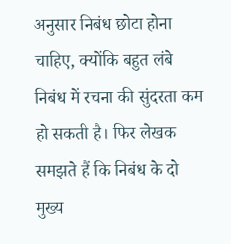अनुसार निबंध छोटा होना चाहिए, क्योंकि बहुत लंबे निबंध में रचना की सुंदरता कम हो सकती है। फिर लेखक समझते हैं कि निबंध के दो मुख्य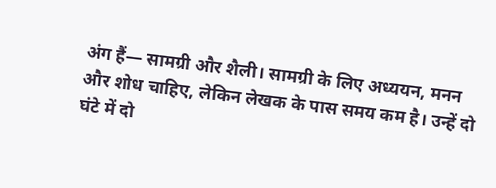अंग हैं— सामग्री और शैली। सामग्री के लिए अध्ययन, मनन और शोध चाहिए, लेकिन लेखक के पास समय कम है। उन्हें दो घंटे में दो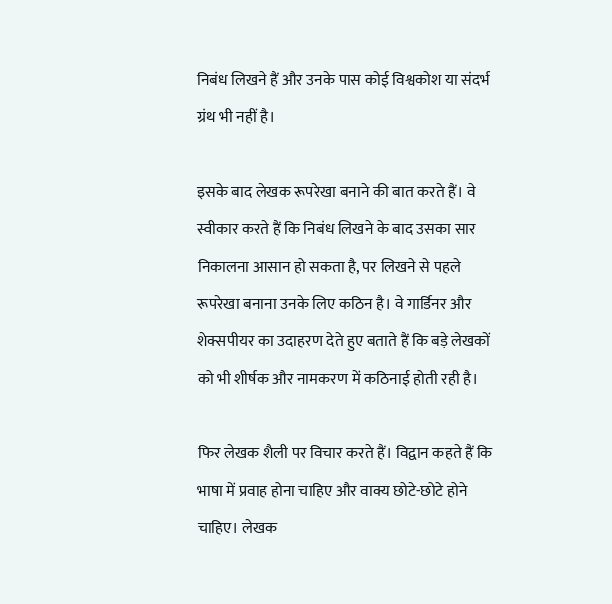निबंध लिखने हैं और उनके पास कोई विश्वकोश या संदर्भ ग्रंथ भी नहीं है।

इसके बाद लेखक रूपरेखा बनाने की बात करते हैं। वे स्वीकार करते हैं कि निबंध लिखने के बाद उसका सार निकालना आसान हो सकता है, पर लिखने से पहले रूपरेखा बनाना उनके लिए कठिन है। वे गार्डिनर और शेक्सपीयर का उदाहरण देते हुए बताते हैं कि बड़े लेखकों को भी शीर्षक और नामकरण में कठिनाई होती रही है।

फिर लेखक शैली पर विचार करते हैं। विद्वान कहते हैं कि भाषा में प्रवाह होना चाहिए और वाक्य छोटे-छोटे होने चाहिए। लेखक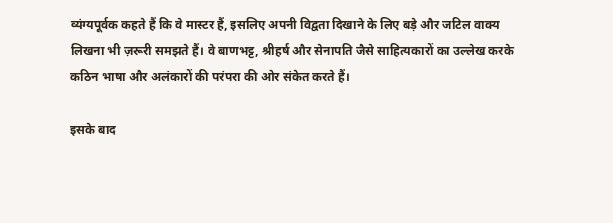व्यंग्यपूर्वक कहते हैं कि वे मास्टर हैं, इसलिए अपनी विद्वता दिखाने के लिए बड़े और जटिल वाक्य लिखना भी ज़रूरी समझते हैं। वे बाणभट्ट, श्रीहर्ष और सेनापति जैसे साहित्यकारों का उल्लेख करके कठिन भाषा और अलंकारों की परंपरा की ओर संकेत करते हैं।

इसके बाद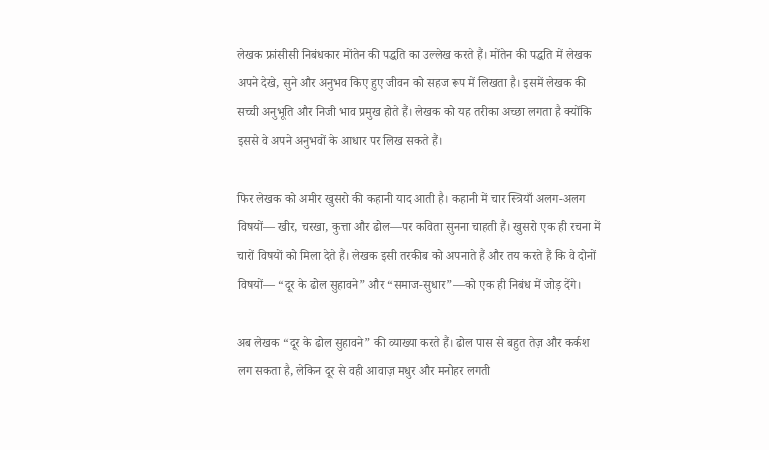लेखक फ्रांसीसी निबंधकार मोंतेन की पद्धति का उल्लेख करते हैं। मोंतेन की पद्धति में लेखक अपने देखे, सुने और अनुभव किए हुए जीवन को सहज रूप में लिखता है। इसमें लेखक की सच्ची अनुभूति और निजी भाव प्रमुख होते हैं। लेखक को यह तरीका अच्छा लगता है क्योंकि इससे वे अपने अनुभवों के आधार पर लिख सकते हैं।

फिर लेखक को अमीर खुसरो की कहानी याद आती है। कहानी में चार स्त्रियाँ अलग-अलग विषयों— खीर, चरखा, कुत्ता और ढोल—पर कविता सुनना चाहती हैं। खुसरो एक ही रचना में चारों विषयों को मिला देते हैं। लेखक इसी तरकीब को अपनाते हैं और तय करते हैं कि वे दोनों विषयों— “दूर के ढोल सुहावने” और “समाज-सुधार”—को एक ही निबंध में जोड़ देंगे।

अब लेखक “दूर के ढोल सुहावने” की व्याख्या करते हैं। ढोल पास से बहुत तेज़ और कर्कश लग सकता है, लेकिन दूर से वही आवाज़ मधुर और मनोहर लगती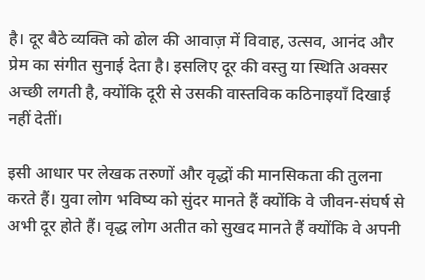है। दूर बैठे व्यक्ति को ढोल की आवाज़ में विवाह, उत्सव, आनंद और प्रेम का संगीत सुनाई देता है। इसलिए दूर की वस्तु या स्थिति अक्सर अच्छी लगती है, क्योंकि दूरी से उसकी वास्तविक कठिनाइयाँ दिखाई नहीं देतीं।

इसी आधार पर लेखक तरुणों और वृद्धों की मानसिकता की तुलना करते हैं। युवा लोग भविष्य को सुंदर मानते हैं क्योंकि वे जीवन-संघर्ष से अभी दूर होते हैं। वृद्ध लोग अतीत को सुखद मानते हैं क्योंकि वे अपनी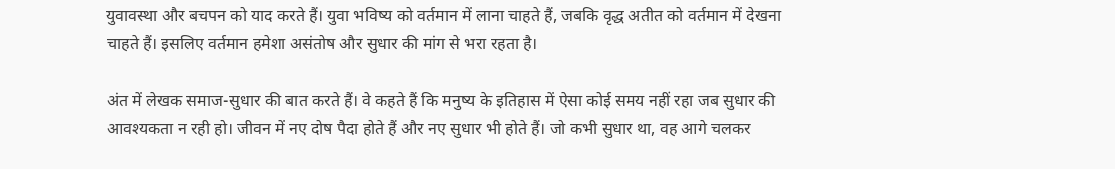युवावस्था और बचपन को याद करते हैं। युवा भविष्य को वर्तमान में लाना चाहते हैं, जबकि वृद्ध अतीत को वर्तमान में देखना चाहते हैं। इसलिए वर्तमान हमेशा असंतोष और सुधार की मांग से भरा रहता है।

अंत में लेखक समाज-सुधार की बात करते हैं। वे कहते हैं कि मनुष्य के इतिहास में ऐसा कोई समय नहीं रहा जब सुधार की आवश्यकता न रही हो। जीवन में नए दोष पैदा होते हैं और नए सुधार भी होते हैं। जो कभी सुधार था, वह आगे चलकर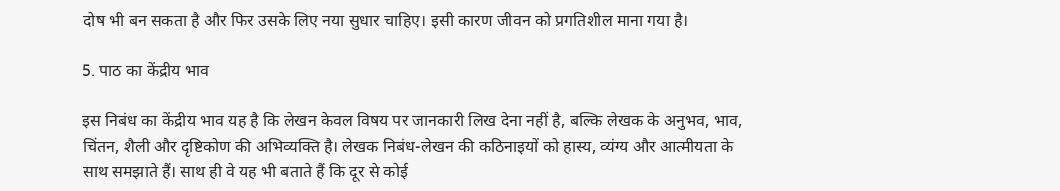दोष भी बन सकता है और फिर उसके लिए नया सुधार चाहिए। इसी कारण जीवन को प्रगतिशील माना गया है।

5. पाठ का केंद्रीय भाव

इस निबंध का केंद्रीय भाव यह है कि लेखन केवल विषय पर जानकारी लिख देना नहीं है, बल्कि लेखक के अनुभव, भाव, चिंतन, शैली और दृष्टिकोण की अभिव्यक्ति है। लेखक निबंध-लेखन की कठिनाइयों को हास्य, व्यंग्य और आत्मीयता के साथ समझाते हैं। साथ ही वे यह भी बताते हैं कि दूर से कोई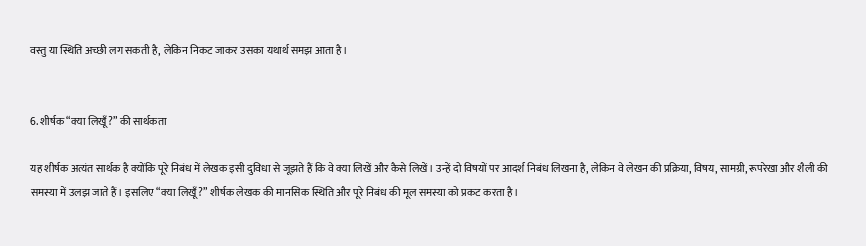वस्तु या स्थिति अच्छी लग सकती है, लेकिन निकट जाकर उसका यथार्थ समझ आता है।


6. शीर्षक “क्या लिखूँ?” की सार्थकता

यह शीर्षक अत्यंत सार्थक है क्योंकि पूरे निबंध में लेखक इसी दुविधा से जूझते हैं कि वे क्या लिखें और कैसे लिखें। उन्हें दो विषयों पर आदर्श निबंध लिखना है, लेकिन वे लेखन की प्रक्रिया, विषय, सामग्री, रूपरेखा और शैली की समस्या में उलझ जाते हैं। इसलिए “क्या लिखूँ?” शीर्षक लेखक की मानसिक स्थिति और पूरे निबंध की मूल समस्या को प्रकट करता है।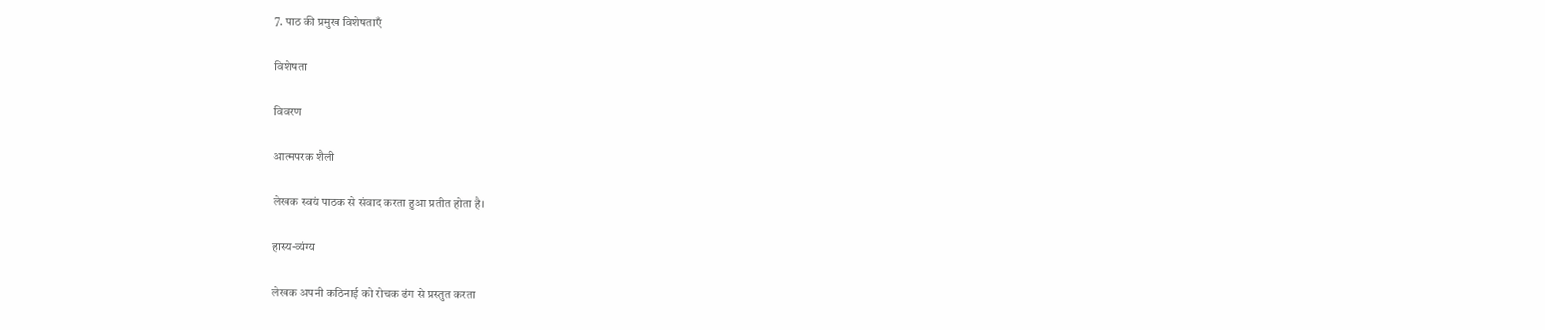7. पाठ की प्रमुख विशेषताएँ

विशेषता

विवरण

आत्मपरक शैली

लेखक स्वयं पाठक से संवाद करता हुआ प्रतीत होता है।

हास्य-व्यंग्य

लेखक अपनी कठिनाई को रोचक ढंग से प्रस्तुत करता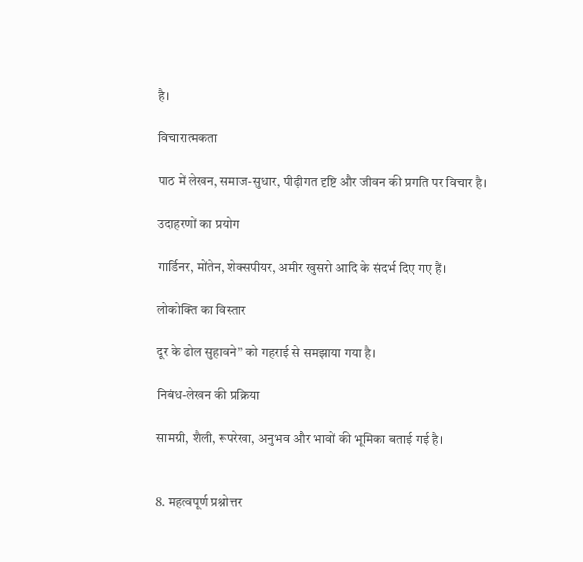है।

विचारात्मकता

पाठ में लेखन, समाज-सुधार, पीढ़ीगत दृष्टि और जीवन की प्रगति पर विचार है।

उदाहरणों का प्रयोग

गार्डिनर, मोंतेन, शेक्सपीयर, अमीर खुसरो आदि के संदर्भ दिए गए हैं।

लोकोक्ति का विस्तार

दूर के ढोल सुहावने” को गहराई से समझाया गया है।

निबंध-लेखन की प्रक्रिया

सामग्री, शैली, रूपरेखा, अनुभव और भावों की भूमिका बताई गई है।


8. महत्वपूर्ण प्रश्नोत्तर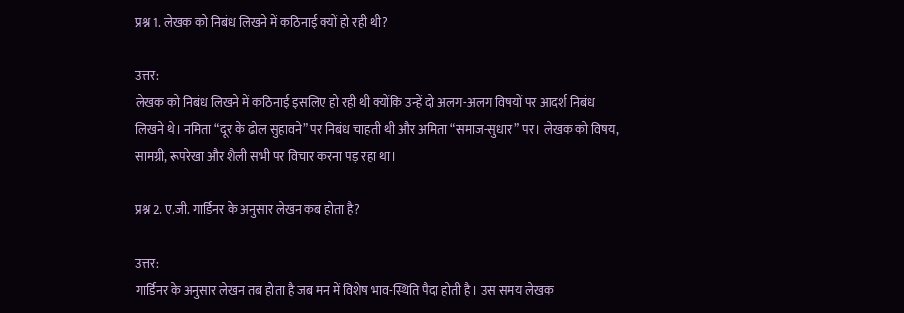प्रश्न 1. लेखक को निबंध लिखने में कठिनाई क्यों हो रही थी?

उत्तर:
लेखक को निबंध लिखने में कठिनाई इसलिए हो रही थी क्योंकि उन्हें दो अलग-अलग विषयों पर आदर्श निबंध लिखने थे। नमिता “दूर के ढोल सुहावने” पर निबंध चाहती थी और अमिता “समाज-सुधार” पर। लेखक को विषय, सामग्री, रूपरेखा और शैली सभी पर विचार करना पड़ रहा था।

प्रश्न 2. ए.जी. गार्डिनर के अनुसार लेखन कब होता है?

उत्तर:
गार्डिनर के अनुसार लेखन तब होता है जब मन में विशेष भाव-स्थिति पैदा होती है। उस समय लेखक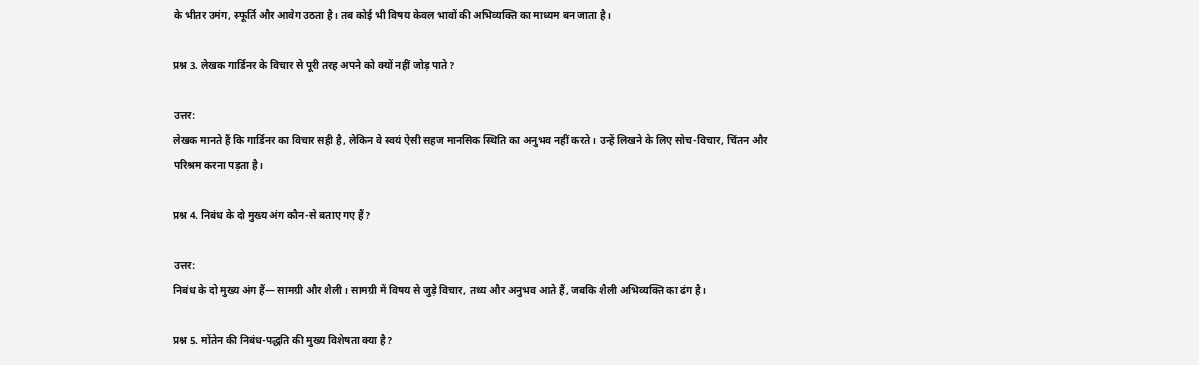के भीतर उमंग, स्फूर्ति और आवेग उठता है। तब कोई भी विषय केवल भावों की अभिव्यक्ति का माध्यम बन जाता है।

प्रश्न 3. लेखक गार्डिनर के विचार से पूरी तरह अपने को क्यों नहीं जोड़ पाते?

उत्तर:
लेखक मानते हैं कि गार्डिनर का विचार सही है, लेकिन वे स्वयं ऐसी सहज मानसिक स्थिति का अनुभव नहीं करते। उन्हें लिखने के लिए सोच-विचार, चिंतन और परिश्रम करना पड़ता है।

प्रश्न 4. निबंध के दो मुख्य अंग कौन-से बताए गए हैं?

उत्तर:
निबंध के दो मुख्य अंग हैं— सामग्री और शैली। सामग्री में विषय से जुड़े विचार, तथ्य और अनुभव आते हैं, जबकि शैली अभिव्यक्ति का ढंग है।

प्रश्न 5. मोंतेन की निबंध-पद्धति की मुख्य विशेषता क्या है?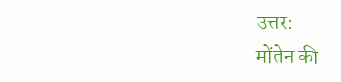उत्तर:
मोंतेन की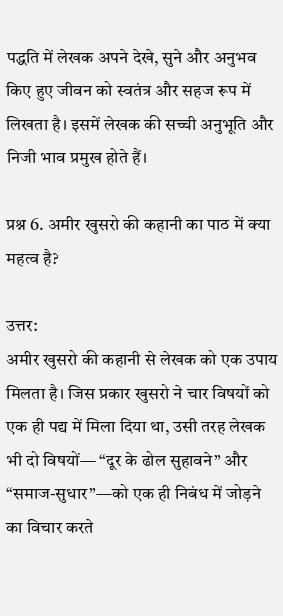पद्धति में लेखक अपने देखे, सुने और अनुभव किए हुए जीवन को स्वतंत्र और सहज रूप में लिखता है। इसमें लेखक की सच्ची अनुभूति और निजी भाव प्रमुख होते हैं।

प्रश्न 6. अमीर खुसरो की कहानी का पाठ में क्या महत्व है?

उत्तर:
अमीर खुसरो की कहानी से लेखक को एक उपाय मिलता है। जिस प्रकार खुसरो ने चार विषयों को एक ही पद्य में मिला दिया था, उसी तरह लेखक भी दो विषयों— “दूर के ढोल सुहावने” और “समाज-सुधार”—को एक ही निबंध में जोड़ने का विचार करते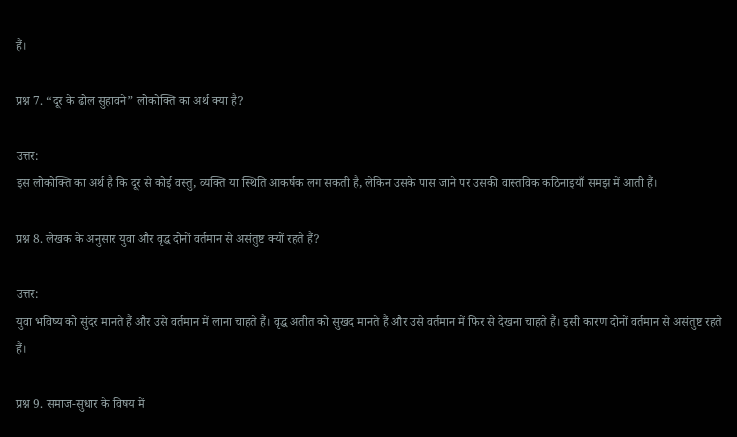हैं।

प्रश्न 7. “दूर के ढोल सुहावने” लोकोक्ति का अर्थ क्या है?

उत्तर:
इस लोकोक्ति का अर्थ है कि दूर से कोई वस्तु, व्यक्ति या स्थिति आकर्षक लग सकती है, लेकिन उसके पास जाने पर उसकी वास्तविक कठिनाइयाँ समझ में आती हैं।

प्रश्न 8. लेखक के अनुसार युवा और वृद्ध दोनों वर्तमान से असंतुष्ट क्यों रहते हैं?

उत्तर:
युवा भविष्य को सुंदर मानते हैं और उसे वर्तमान में लाना चाहते हैं। वृद्ध अतीत को सुखद मानते हैं और उसे वर्तमान में फिर से देखना चाहते हैं। इसी कारण दोनों वर्तमान से असंतुष्ट रहते हैं।

प्रश्न 9. समाज-सुधार के विषय में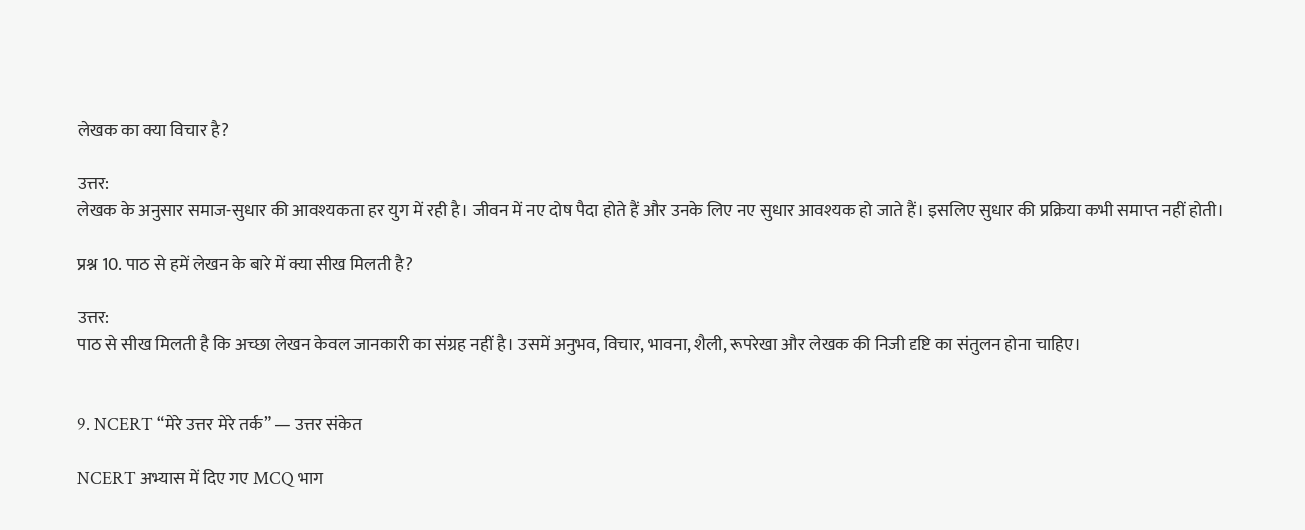लेखक का क्या विचार है?

उत्तर:
लेखक के अनुसार समाज-सुधार की आवश्यकता हर युग में रही है। जीवन में नए दोष पैदा होते हैं और उनके लिए नए सुधार आवश्यक हो जाते हैं। इसलिए सुधार की प्रक्रिया कभी समाप्त नहीं होती।

प्रश्न 10. पाठ से हमें लेखन के बारे में क्या सीख मिलती है?

उत्तर:
पाठ से सीख मिलती है कि अच्छा लेखन केवल जानकारी का संग्रह नहीं है। उसमें अनुभव, विचार, भावना, शैली, रूपरेखा और लेखक की निजी दृष्टि का संतुलन होना चाहिए।


9. NCERT “मेरे उत्तर मेरे तर्क” — उत्तर संकेत

NCERT अभ्यास में दिए गए MCQ भाग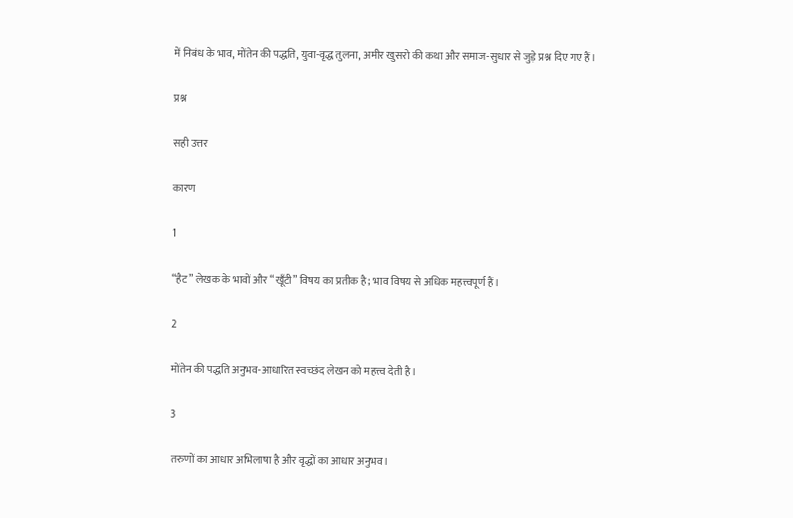में निबंध के भाव, मोंतेन की पद्धति, युवा-वृद्ध तुलना, अमीर खुसरो की कथा और समाज-सुधार से जुड़े प्रश्न दिए गए हैं।

प्रश्न

सही उत्तर

कारण

1

“हैट” लेखक के भावों और “खूँटी” विषय का प्रतीक है; भाव विषय से अधिक महत्त्वपूर्ण हैं।

2

मोंतेन की पद्धति अनुभव-आधारित स्वच्छंद लेखन को महत्त्व देती है।

3

तरुणों का आधार अभिलाषा है और वृद्धों का आधार अनुभव।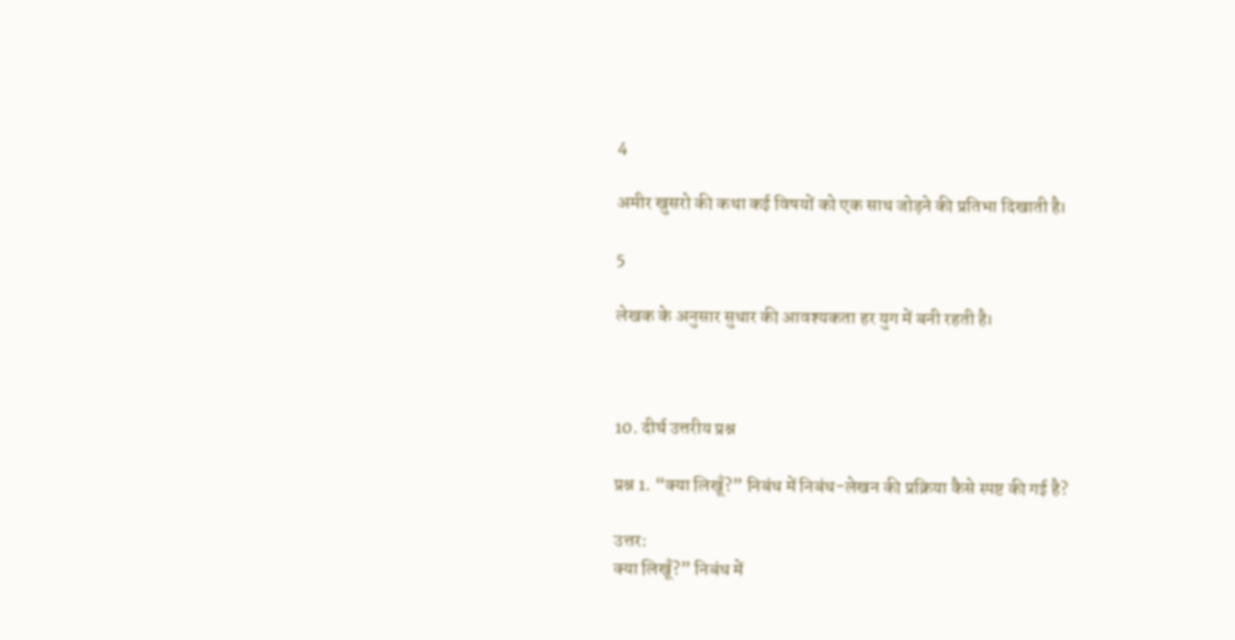4

अमीर खुसरो की कथा कई विषयों को एक साथ जोड़ने की प्रतिभा दिखाती है।

5

लेखक के अनुसार सुधार की आवश्यकता हर युग में बनी रहती है।



10. दीर्घ उत्तरीय प्रश्न

प्रश्न 1. “क्या लिखूँ?” निबंध में निबंध-लेखन की प्रक्रिया कैसे स्पष्ट की गई है?

उत्तर:
क्या लिखूँ?” निबंध में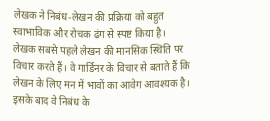लेखक ने निबंध-लेखन की प्रक्रिया को बहुत स्वाभाविक और रोचक ढंग से स्पष्ट किया है। लेखक सबसे पहले लेखन की मानसिक स्थिति पर विचार करते हैं। वे गार्डिनर के विचार से बताते हैं कि लेखन के लिए मन में भावों का आवेग आवश्यक है। इसके बाद वे निबंध के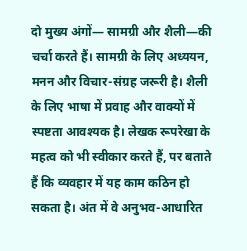दो मुख्य अंगों— सामग्री और शैली—की चर्चा करते हैं। सामग्री के लिए अध्ययन, मनन और विचार-संग्रह जरूरी है। शैली के लिए भाषा में प्रवाह और वाक्यों में स्पष्टता आवश्यक है। लेखक रूपरेखा के महत्व को भी स्वीकार करते हैं, पर बताते हैं कि व्यवहार में यह काम कठिन हो सकता है। अंत में वे अनुभव-आधारित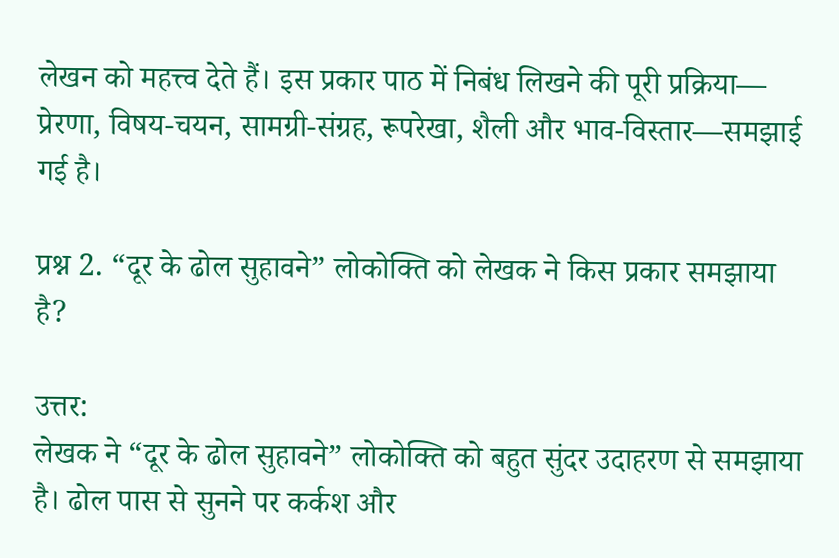लेखन को महत्त्व देते हैं। इस प्रकार पाठ में निबंध लिखने की पूरी प्रक्रिया— प्रेरणा, विषय-चयन, सामग्री-संग्रह, रूपरेखा, शैली और भाव-विस्तार—समझाई गई है।

प्रश्न 2. “दूर के ढोल सुहावने” लोकोक्ति को लेखक ने किस प्रकार समझाया है?

उत्तर:
लेखक ने “दूर के ढोल सुहावने” लोकोक्ति को बहुत सुंदर उदाहरण से समझाया है। ढोल पास से सुनने पर कर्कश और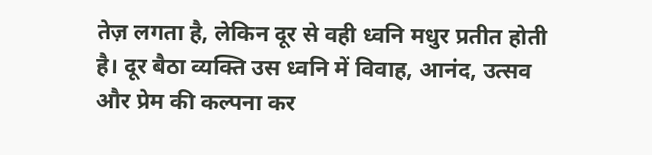तेज़ लगता है, लेकिन दूर से वही ध्वनि मधुर प्रतीत होती है। दूर बैठा व्यक्ति उस ध्वनि में विवाह, आनंद, उत्सव और प्रेम की कल्पना कर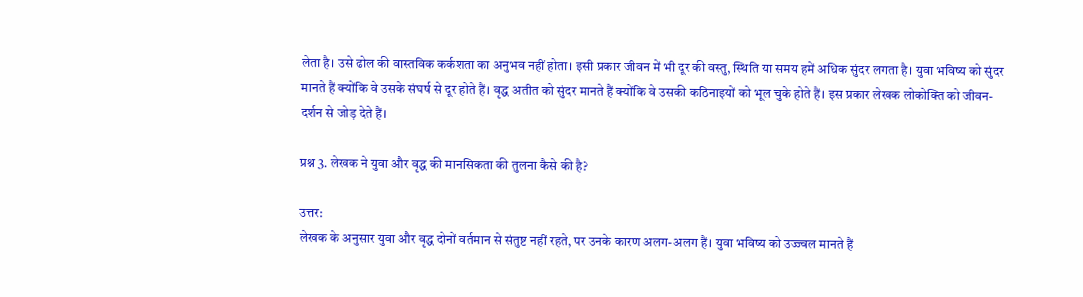लेता है। उसे ढोल की वास्तविक कर्कशता का अनुभव नहीं होता। इसी प्रकार जीवन में भी दूर की वस्तु, स्थिति या समय हमें अधिक सुंदर लगता है। युवा भविष्य को सुंदर मानते हैं क्योंकि वे उसके संघर्ष से दूर होते हैं। वृद्ध अतीत को सुंदर मानते हैं क्योंकि वे उसकी कठिनाइयों को भूल चुके होते हैं। इस प्रकार लेखक लोकोक्ति को जीवन-दर्शन से जोड़ देते हैं।

प्रश्न 3. लेखक ने युवा और वृद्ध की मानसिकता की तुलना कैसे की है?

उत्तर:
लेखक के अनुसार युवा और वृद्ध दोनों वर्तमान से संतुष्ट नहीं रहते, पर उनके कारण अलग-अलग हैं। युवा भविष्य को उज्ज्वल मानते हैं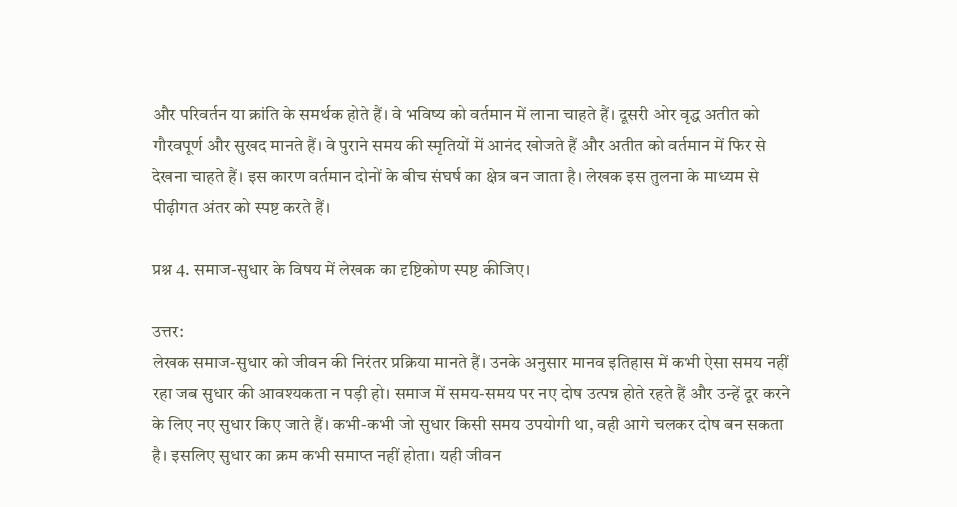और परिवर्तन या क्रांति के समर्थक होते हैं। वे भविष्य को वर्तमान में लाना चाहते हैं। दूसरी ओर वृद्ध अतीत को गौरवपूर्ण और सुखद मानते हैं। वे पुराने समय की स्मृतियों में आनंद खोजते हैं और अतीत को वर्तमान में फिर से देखना चाहते हैं। इस कारण वर्तमान दोनों के बीच संघर्ष का क्षेत्र बन जाता है। लेखक इस तुलना के माध्यम से पीढ़ीगत अंतर को स्पष्ट करते हैं।

प्रश्न 4. समाज-सुधार के विषय में लेखक का दृष्टिकोण स्पष्ट कीजिए।

उत्तर:
लेखक समाज-सुधार को जीवन की निरंतर प्रक्रिया मानते हैं। उनके अनुसार मानव इतिहास में कभी ऐसा समय नहीं रहा जब सुधार की आवश्यकता न पड़ी हो। समाज में समय-समय पर नए दोष उत्पन्न होते रहते हैं और उन्हें दूर करने के लिए नए सुधार किए जाते हैं। कभी-कभी जो सुधार किसी समय उपयोगी था, वही आगे चलकर दोष बन सकता है। इसलिए सुधार का क्रम कभी समाप्त नहीं होता। यही जीवन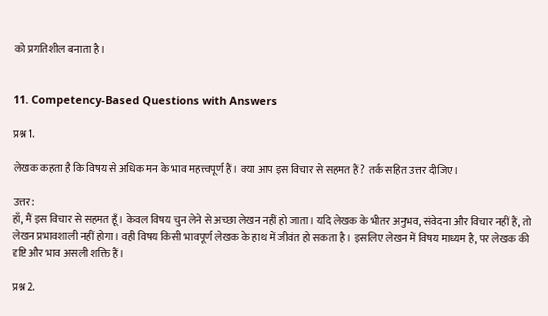को प्रगतिशील बनाता है।


11. Competency-Based Questions with Answers

प्रश्न 1.

लेखक कहता है कि विषय से अधिक मन के भाव महत्त्वपूर्ण हैं। क्या आप इस विचार से सहमत हैं? तर्क सहित उत्तर दीजिए।

उत्तर:
हाँ, मैं इस विचार से सहमत हूँ। केवल विषय चुन लेने से अच्छा लेखन नहीं हो जाता। यदि लेखक के भीतर अनुभव, संवेदना और विचार नहीं हैं, तो लेखन प्रभावशाली नहीं होगा। वही विषय किसी भावपूर्ण लेखक के हाथ में जीवंत हो सकता है। इसलिए लेखन में विषय माध्यम है, पर लेखक की दृष्टि और भाव असली शक्ति हैं।

प्रश्न 2.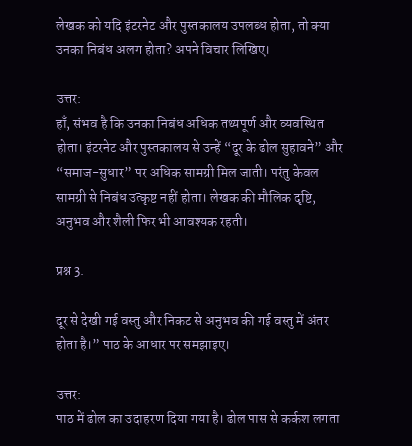लेखक को यदि इंटरनेट और पुस्तकालय उपलब्ध होता, तो क्या उनका निबंध अलग होता? अपने विचार लिखिए।

उत्तर:
हाँ, संभव है कि उनका निबंध अधिक तथ्यपूर्ण और व्यवस्थित होता। इंटरनेट और पुस्तकालय से उन्हें “दूर के ढोल सुहावने” और “समाज-सुधार” पर अधिक सामग्री मिल जाती। परंतु केवल सामग्री से निबंध उत्कृष्ट नहीं होता। लेखक की मौलिक दृष्टि, अनुभव और शैली फिर भी आवश्यक रहती।

प्रश्न 3.

दूर से देखी गई वस्तु और निकट से अनुभव की गई वस्तु में अंतर होता है।” पाठ के आधार पर समझाइए।

उत्तर:
पाठ में ढोल का उदाहरण दिया गया है। ढोल पास से कर्कश लगता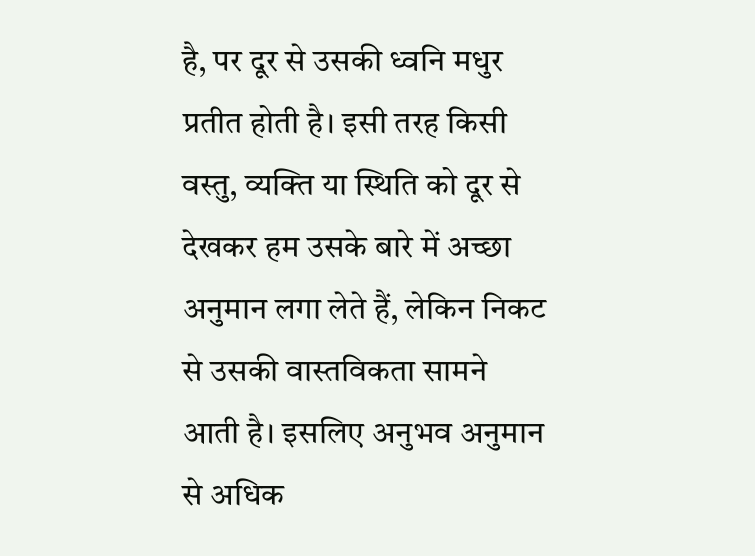है, पर दूर से उसकी ध्वनि मधुर प्रतीत होती है। इसी तरह किसी वस्तु, व्यक्ति या स्थिति को दूर से देखकर हम उसके बारे में अच्छा अनुमान लगा लेते हैं, लेकिन निकट से उसकी वास्तविकता सामने आती है। इसलिए अनुभव अनुमान से अधिक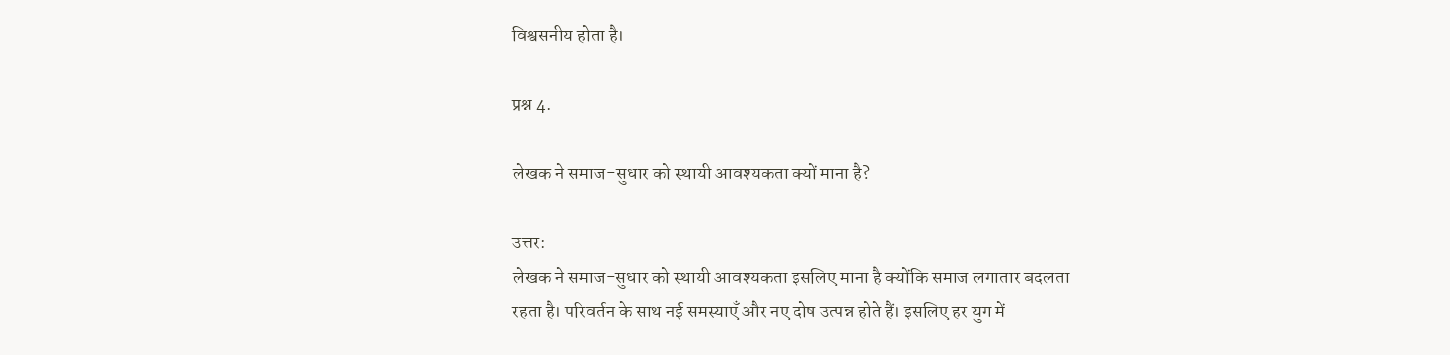विश्वसनीय होता है।

प्रश्न 4.

लेखक ने समाज-सुधार को स्थायी आवश्यकता क्यों माना है?

उत्तर:
लेखक ने समाज-सुधार को स्थायी आवश्यकता इसलिए माना है क्योंकि समाज लगातार बदलता रहता है। परिवर्तन के साथ नई समस्याएँ और नए दोष उत्पन्न होते हैं। इसलिए हर युग में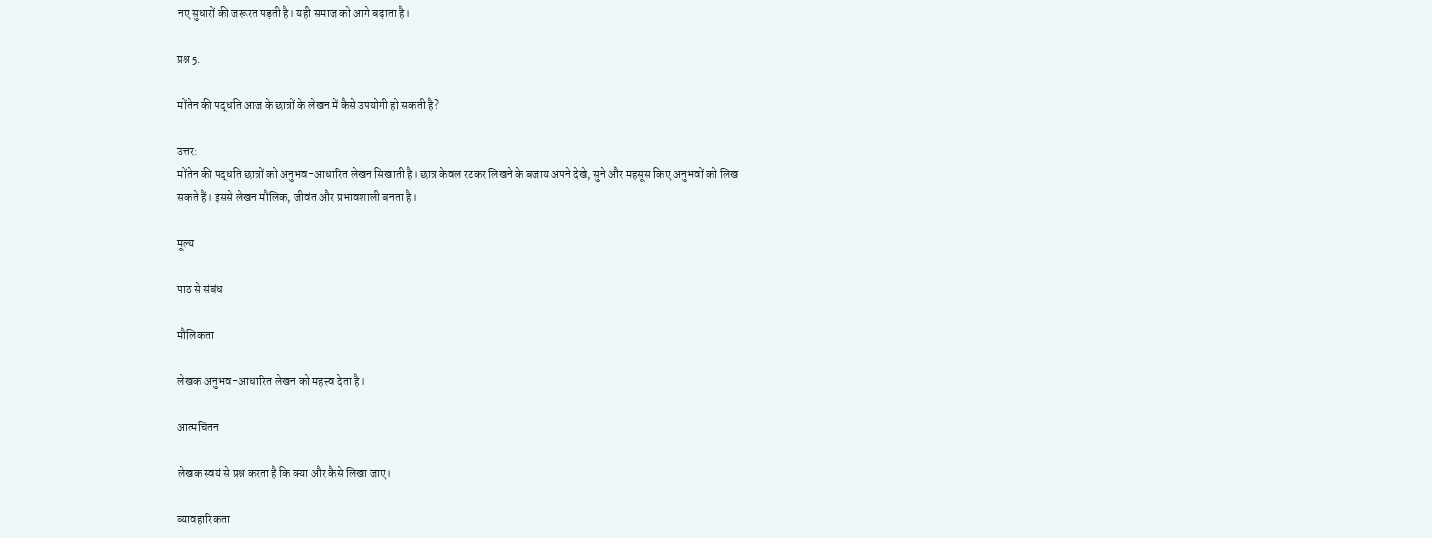नए सुधारों की जरूरत पड़ती है। यही समाज को आगे बढ़ाता है।

प्रश्न 5.

मोंतेन की पद्धति आज के छात्रों के लेखन में कैसे उपयोगी हो सकती है?

उत्तर:
मोंतेन की पद्धति छात्रों को अनुभव-आधारित लेखन सिखाती है। छात्र केवल रटकर लिखने के बजाय अपने देखे, सुने और महसूस किए अनुभवों को लिख सकते हैं। इससे लेखन मौलिक, जीवंत और प्रभावशाली बनता है।

मूल्य

पाठ से संबंध

मौलिकता

लेखक अनुभव-आधारित लेखन को महत्त्व देता है।

आत्मचिंतन

लेखक स्वयं से प्रश्न करता है कि क्या और कैसे लिखा जाए।

व्यावहारिकता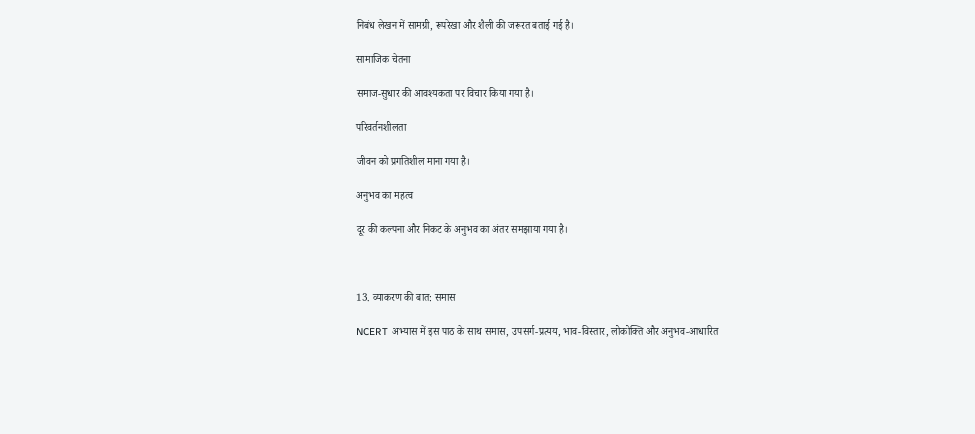निबंध लेखन में सामग्री, रूपरेखा और शैली की जरूरत बताई गई है।

सामाजिक चेतना

समाज-सुधार की आवश्यकता पर विचार किया गया है।

परिवर्तनशीलता

जीवन को प्रगतिशील माना गया है।

अनुभव का महत्व

दूर की कल्पना और निकट के अनुभव का अंतर समझाया गया है।



13. व्याकरण की बात: समास

NCERT अभ्यास में इस पाठ के साथ समास, उपसर्ग-प्रत्यय, भाव-विस्तार, लोकोक्ति और अनुभव-आधारित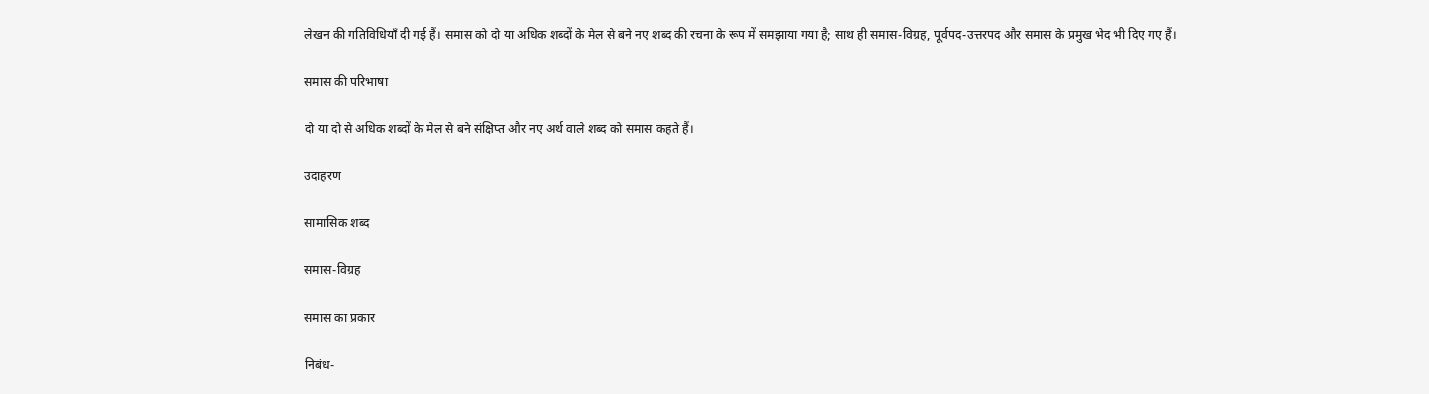लेखन की गतिविधियाँ दी गई हैं। समास को दो या अधिक शब्दों के मेल से बने नए शब्द की रचना के रूप में समझाया गया है; साथ ही समास-विग्रह, पूर्वपद-उत्तरपद और समास के प्रमुख भेद भी दिए गए हैं।

समास की परिभाषा

दो या दो से अधिक शब्दों के मेल से बने संक्षिप्त और नए अर्थ वाले शब्द को समास कहते हैं।

उदाहरण

सामासिक शब्द

समास-विग्रह

समास का प्रकार

निबंध-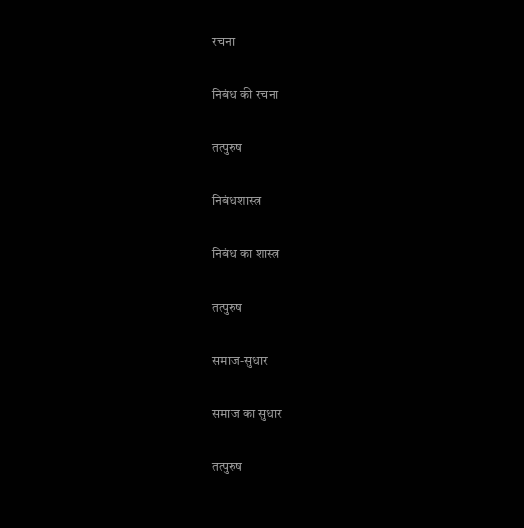रचना

निबंध की रचना

तत्पुरुष

निबंधशास्त्र

निबंध का शास्त्र

तत्पुरुष

समाज-सुधार

समाज का सुधार

तत्पुरुष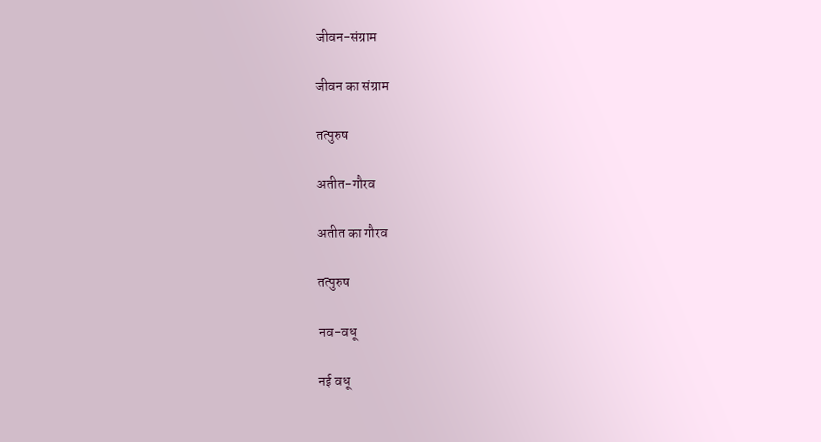जीवन-संग्राम

जीवन का संग्राम

तत्पुरुष

अतीत-गौरव

अतीत का गौरव

तत्पुरुष

नव-वधू

नई वधू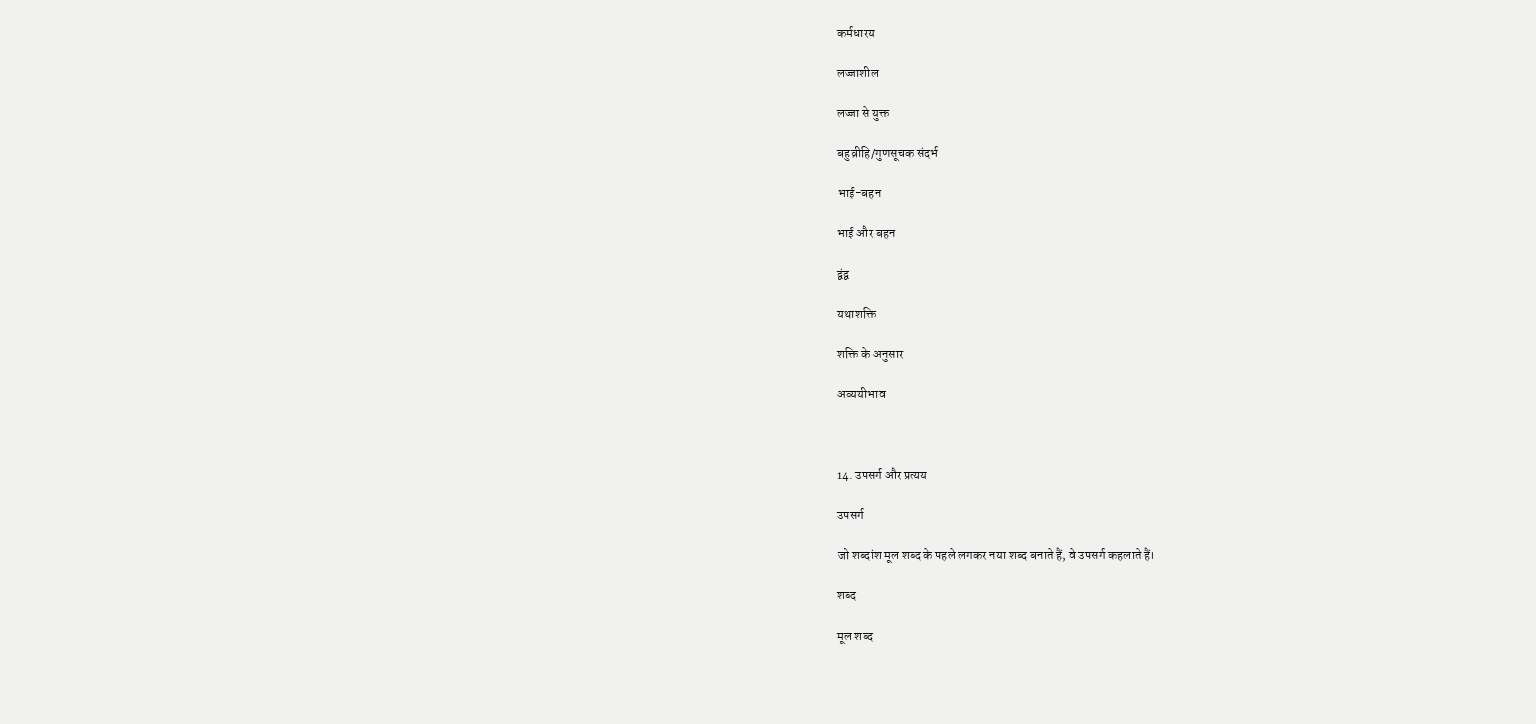कर्मधारय

लज्जाशील

लज्जा से युक्त

बहुव्रीहि/गुणसूचक संदर्भ

भाई-बहन

भाई और बहन

द्वंद्व

यथाशक्ति

शक्ति के अनुसार

अव्ययीभाव



14. उपसर्ग और प्रत्यय

उपसर्ग

जो शब्दांश मूल शब्द के पहले लगकर नया शब्द बनाते हैं, वे उपसर्ग कहलाते हैं।

शब्द

मूल शब्द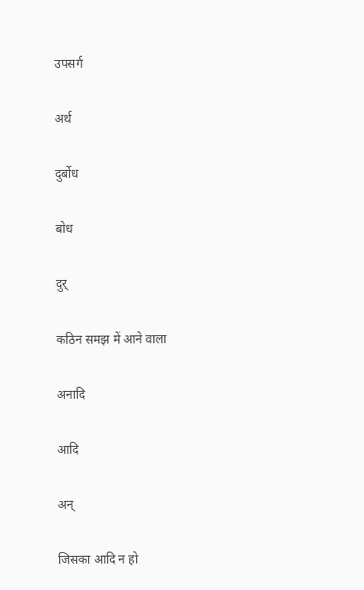उपसर्ग

अर्थ

दुर्बोध

बोध

दुर्

कठिन समझ में आने वाला

अनादि

आदि

अन्

जिसका आदि न हो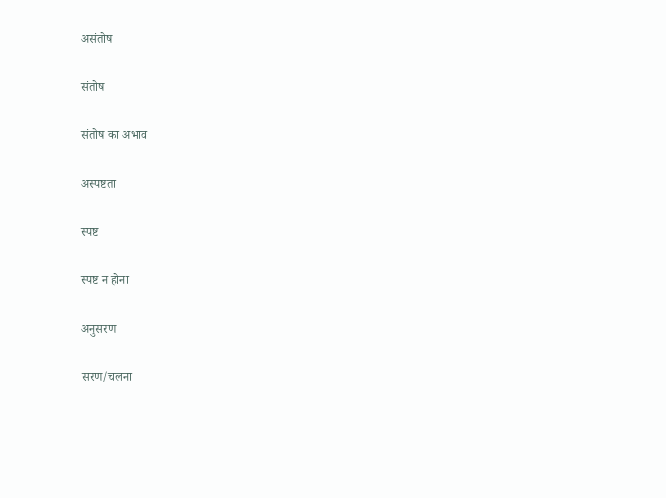असंतोष

संतोष

संतोष का अभाव

अस्पष्टता

स्पष्ट

स्पष्ट न होना

अनुसरण

सरण/चलना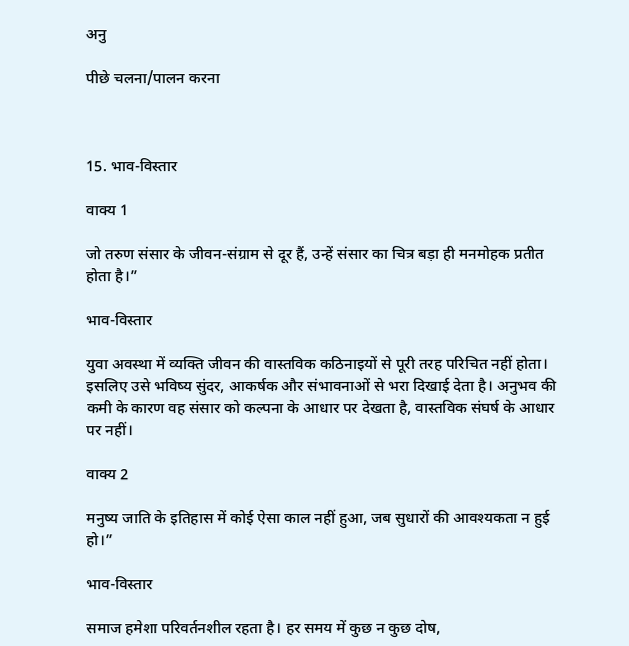अनु

पीछे चलना/पालन करना



15. भाव-विस्तार

वाक्य 1

जो तरुण संसार के जीवन-संग्राम से दूर हैं, उन्हें संसार का चित्र बड़ा ही मनमोहक प्रतीत होता है।”

भाव-विस्तार

युवा अवस्था में व्यक्ति जीवन की वास्तविक कठिनाइयों से पूरी तरह परिचित नहीं होता। इसलिए उसे भविष्य सुंदर, आकर्षक और संभावनाओं से भरा दिखाई देता है। अनुभव की कमी के कारण वह संसार को कल्पना के आधार पर देखता है, वास्तविक संघर्ष के आधार पर नहीं।

वाक्य 2

मनुष्य जाति के इतिहास में कोई ऐसा काल नहीं हुआ, जब सुधारों की आवश्यकता न हुई हो।”

भाव-विस्तार

समाज हमेशा परिवर्तनशील रहता है। हर समय में कुछ न कुछ दोष,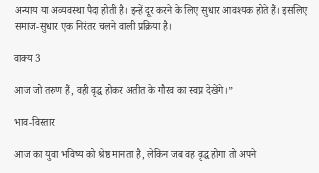अन्याय या अव्यवस्था पैदा होती है। इन्हें दूर करने के लिए सुधार आवश्यक होते हैं। इसलिए समाज-सुधार एक निरंतर चलने वाली प्रक्रिया है।

वाक्य 3

आज जो तरुण हैं, वही वृद्ध होकर अतीत के गौरव का स्वप्न देखेंगे।”

भाव-विस्तार

आज का युवा भविष्य को श्रेष्ठ मानता है, लेकिन जब वह वृद्ध होगा तो अपने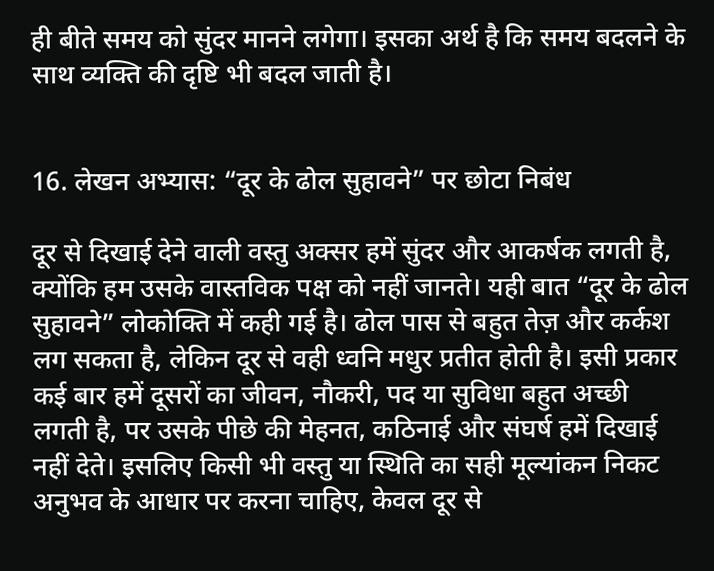ही बीते समय को सुंदर मानने लगेगा। इसका अर्थ है कि समय बदलने के साथ व्यक्ति की दृष्टि भी बदल जाती है।


16. लेखन अभ्यास: “दूर के ढोल सुहावने” पर छोटा निबंध

दूर से दिखाई देने वाली वस्तु अक्सर हमें सुंदर और आकर्षक लगती है, क्योंकि हम उसके वास्तविक पक्ष को नहीं जानते। यही बात “दूर के ढोल सुहावने” लोकोक्ति में कही गई है। ढोल पास से बहुत तेज़ और कर्कश लग सकता है, लेकिन दूर से वही ध्वनि मधुर प्रतीत होती है। इसी प्रकार कई बार हमें दूसरों का जीवन, नौकरी, पद या सुविधा बहुत अच्छी लगती है, पर उसके पीछे की मेहनत, कठिनाई और संघर्ष हमें दिखाई नहीं देते। इसलिए किसी भी वस्तु या स्थिति का सही मूल्यांकन निकट अनुभव के आधार पर करना चाहिए, केवल दूर से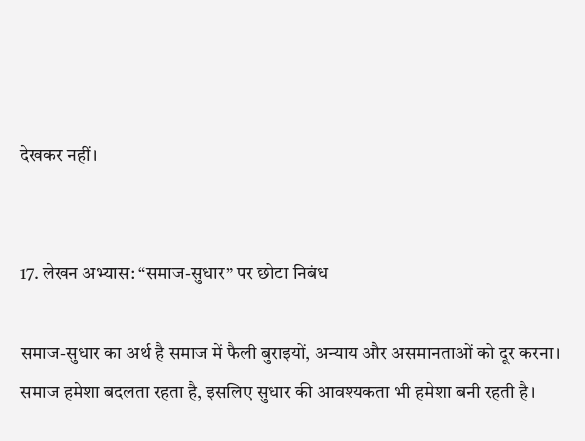देखकर नहीं।


17. लेखन अभ्यास: “समाज-सुधार” पर छोटा निबंध

समाज-सुधार का अर्थ है समाज में फैली बुराइयों, अन्याय और असमानताओं को दूर करना। समाज हमेशा बदलता रहता है, इसलिए सुधार की आवश्यकता भी हमेशा बनी रहती है।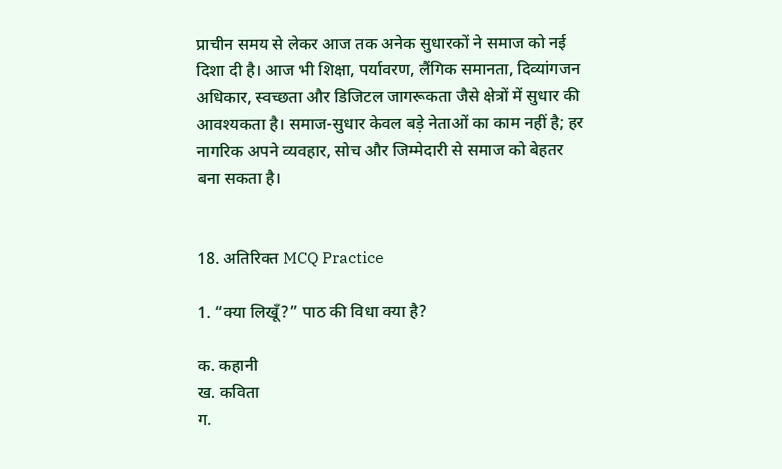प्राचीन समय से लेकर आज तक अनेक सुधारकों ने समाज को नई दिशा दी है। आज भी शिक्षा, पर्यावरण, लैंगिक समानता, दिव्यांगजन अधिकार, स्वच्छता और डिजिटल जागरूकता जैसे क्षेत्रों में सुधार की आवश्यकता है। समाज-सुधार केवल बड़े नेताओं का काम नहीं है; हर नागरिक अपने व्यवहार, सोच और जिम्मेदारी से समाज को बेहतर बना सकता है।


18. अतिरिक्त MCQ Practice

1. “क्या लिखूँ?” पाठ की विधा क्या है?

क. कहानी
ख. कविता
ग.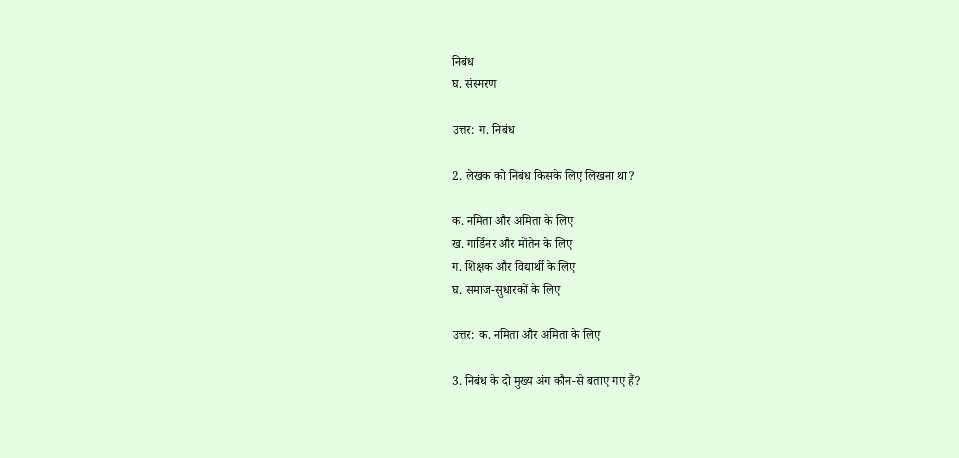निबंध
घ. संस्मरण

उत्तर: ग. निबंध

2. लेखक को निबंध किसके लिए लिखना था?

क. नमिता और अमिता के लिए
ख. गार्डिनर और मोंतेन के लिए
ग. शिक्षक और विद्यार्थी के लिए
घ. समाज-सुधारकों के लिए

उत्तर: क. नमिता और अमिता के लिए

3. निबंध के दो मुख्य अंग कौन-से बताए गए हैं?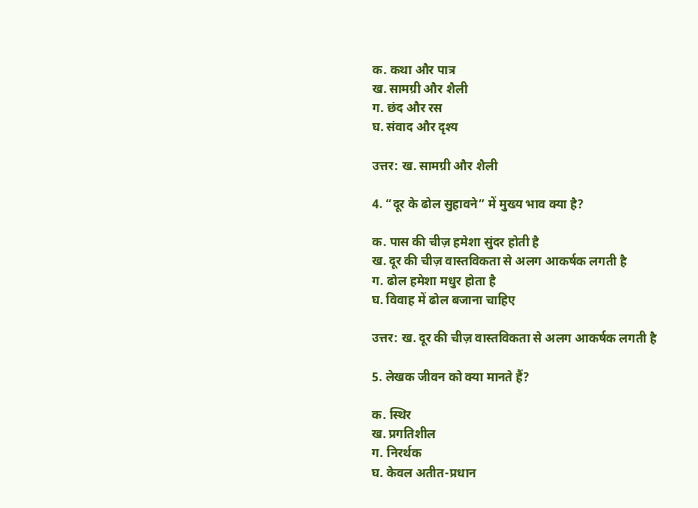क. कथा और पात्र
ख. सामग्री और शैली
ग. छंद और रस
घ. संवाद और दृश्य

उत्तर: ख. सामग्री और शैली

4. “दूर के ढोल सुहावने” में मुख्य भाव क्या है?

क. पास की चीज़ हमेशा सुंदर होती है
ख. दूर की चीज़ वास्तविकता से अलग आकर्षक लगती है
ग. ढोल हमेशा मधुर होता है
घ. विवाह में ढोल बजाना चाहिए

उत्तर: ख. दूर की चीज़ वास्तविकता से अलग आकर्षक लगती है

5. लेखक जीवन को क्या मानते हैं?

क. स्थिर
ख. प्रगतिशील
ग. निरर्थक
घ. केवल अतीत-प्रधान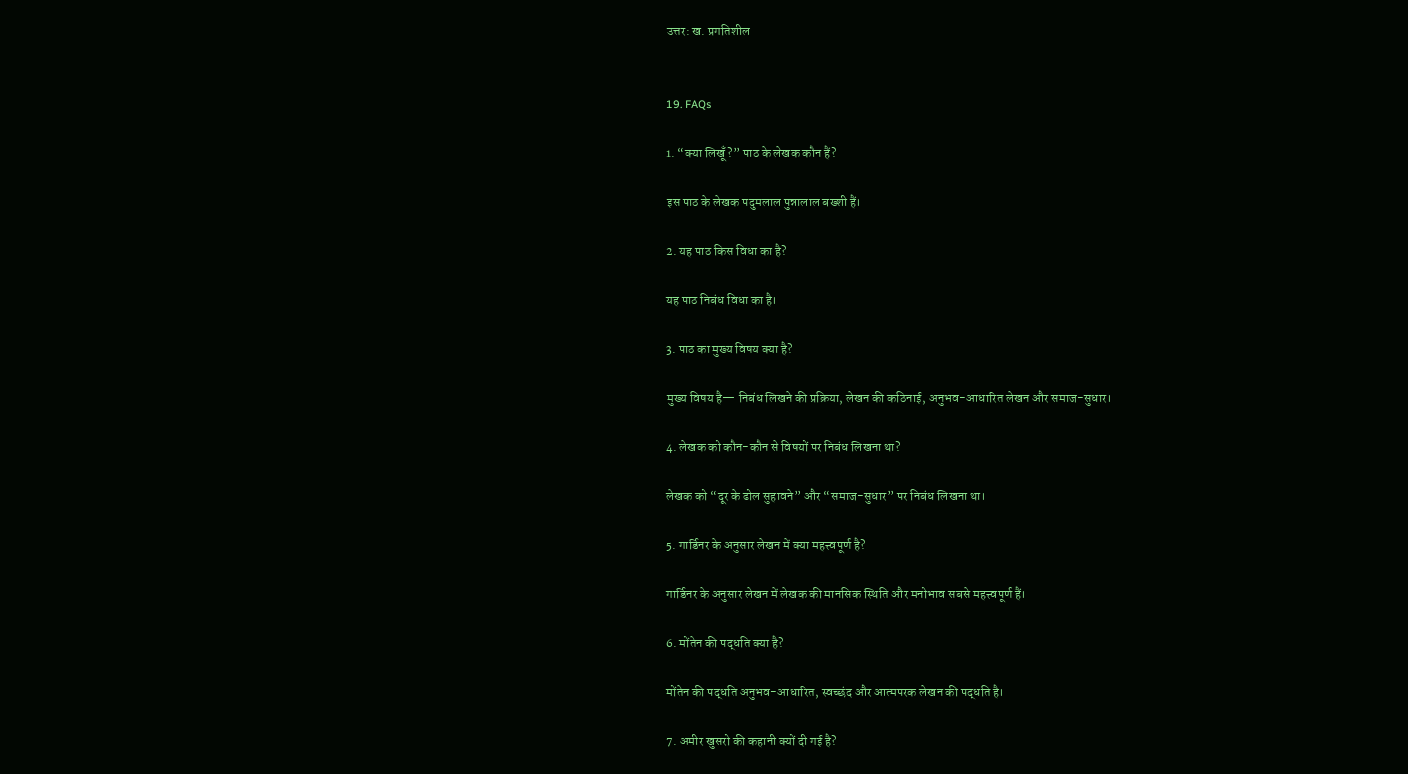उत्तर: ख. प्रगतिशील


19. FAQs

1. “क्या लिखूँ?” पाठ के लेखक कौन हैं?

इस पाठ के लेखक पदुमलाल पुन्नालाल बख्शी हैं।

2. यह पाठ किस विधा का है?

यह पाठ निबंध विधा का है।

3. पाठ का मुख्य विषय क्या है?

मुख्य विषय है— निबंध लिखने की प्रक्रिया, लेखन की कठिनाई, अनुभव-आधारित लेखन और समाज-सुधार।

4. लेखक को कौन-कौन से विषयों पर निबंध लिखना था?

लेखक को “दूर के ढोल सुहावने” और “समाज-सुधार” पर निबंध लिखना था।

5. गार्डिनर के अनुसार लेखन में क्या महत्त्वपूर्ण है?

गार्डिनर के अनुसार लेखन में लेखक की मानसिक स्थिति और मनोभाव सबसे महत्त्वपूर्ण हैं।

6. मोंतेन की पद्धति क्या है?

मोंतेन की पद्धति अनुभव-आधारित, स्वच्छंद और आत्मपरक लेखन की पद्धति है।

7. अमीर खुसरो की कहानी क्यों दी गई है?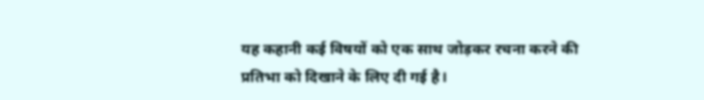यह कहानी कई विषयों को एक साथ जोड़कर रचना करने की प्रतिभा को दिखाने के लिए दी गई है।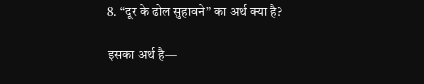8. “दूर के ढोल सुहावने” का अर्थ क्या है?

इसका अर्थ है—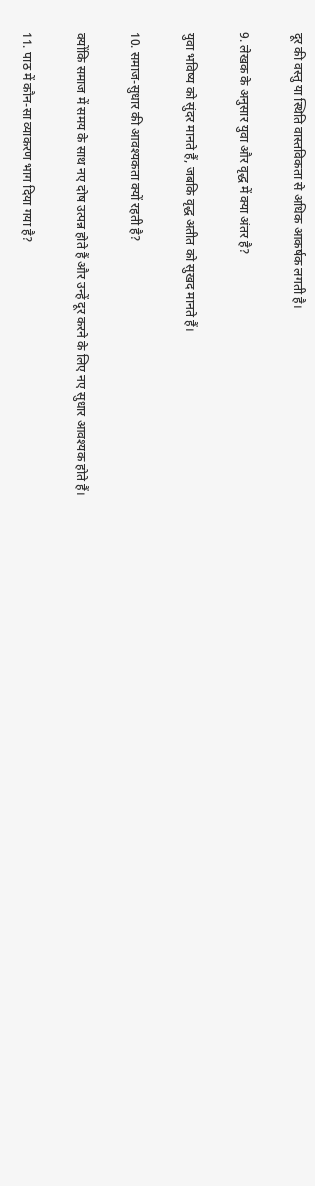दूर की वस्तु या स्थिति वास्तविकता से अधिक आकर्षक लगती है।

9. लेखक के अनुसार युवा और वृद्ध में क्या अंतर है?

युवा भविष्य को सुंदर मानते हैं, जबकि वृद्ध अतीत को सुखद मानते हैं।

10. समाज-सुधार की आवश्यकता क्यों रहती है?

क्योंकि समाज में समय के साथ नए दोष उत्पन्न होते हैं और उन्हें दूर करने के लिए नए सुधार आवश्यक होते हैं।

11. पाठ में कौन-सा व्याकरण भाग दिया गया है?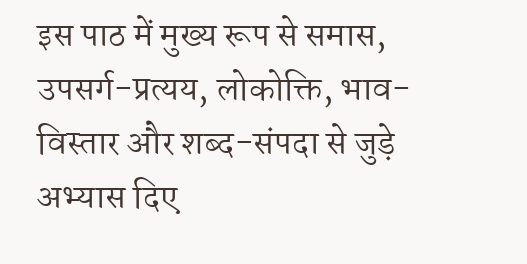इस पाठ में मुख्य रूप से समास, उपसर्ग-प्रत्यय, लोकोक्ति, भाव-विस्तार और शब्द-संपदा से जुड़े अभ्यास दिए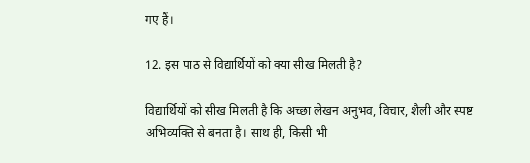गए हैं।

12. इस पाठ से विद्यार्थियों को क्या सीख मिलती है?

विद्यार्थियों को सीख मिलती है कि अच्छा लेखन अनुभव, विचार, शैली और स्पष्ट अभिव्यक्ति से बनता है। साथ ही, किसी भी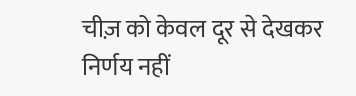चीज़ को केवल दूर से देखकर निर्णय नहीं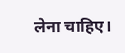लेना चाहिए।